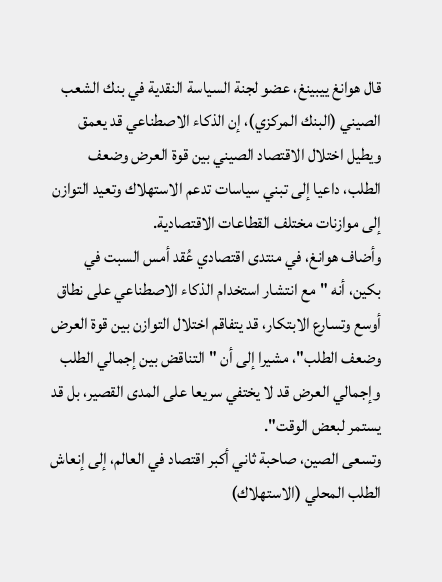قال هوانغ ييبينغ، عضو لجنة السياسة النقدية في بنك الشعب الصيني (البنك المركزي)، إن الذكاء الاصطناعي قد يعمق ويطيل اختلال الاقتصاد الصيني بين قوة العرض وضعف الطلب، داعيا إلى تبني سياسات تدعم الاستهلاك وتعيد التوازن إلى موازنات مختلف القطاعات الاقتصادية.
وأضاف هوانغ، في منتدى اقتصادي عُقد أمس السبت في بكين، أنه "مع انتشار استخدام الذكاء الاصطناعي على نطاق أوسع وتسارع الابتكار، قد يتفاقم اختلال التوازن بين قوة العرض وضعف الطلب"، مشيرا إلى أن "التناقض بين إجمالي الطلب وإجمالي العرض قد لا يختفي سريعا على المدى القصير، بل قد يستمر لبعض الوقت".
وتسعى الصين، صاحبة ثاني أكبر اقتصاد في العالم، إلى إنعاش الطلب المحلي (الاستهلاك)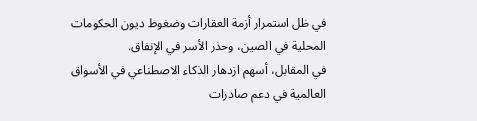في ظل استمرار أزمة العقارات وضغوط ديون الحكومات المحلية في الصين، وحذر الأسر في الإنفاق.
في المقابل، أسهم ازدهار الذكاء الاصطناعي في الأسواق العالمية في دعم صادرات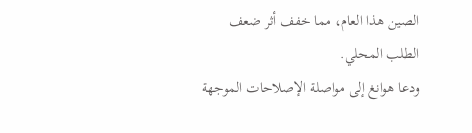الصين هذا العام، مما خفف أثر ضعف الطلب المحلي.
ودعا هوانغ إلى مواصلة الإصلاحات الموجهة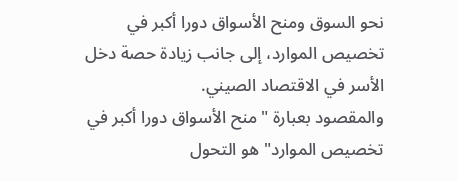نحو السوق ومنح الأسواق دورا أكبر في تخصيص الموارد، إلى جانب زيادة حصة دخل الأسر في الاقتصاد الصيني.
والمقصود بعبارة "منح الأسواق دورا أكبر في تخصيص الموارد" هو التحول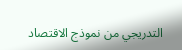التدريجي من نموذج الاقتصاد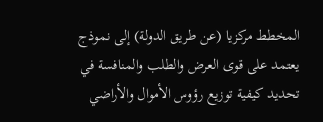المخطط مركزيا (عن طريق الدولة) إلى نموذج يعتمد على قوى العرض والطلب والمنافسة في تحديد كيفية توزيع رؤوس الأموال والأراضي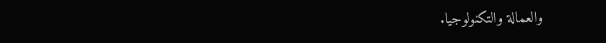والعمالة والتكنولوجيا.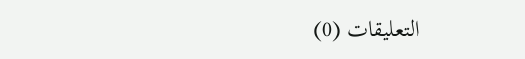التعليقات (0)